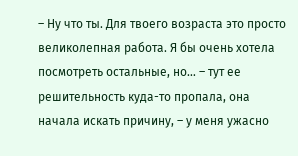– Ну что ты. Для твоего возраста это просто великолепная работа. Я бы очень хотела посмотреть остальные, но… – тут ее решительность куда-то пропала, она начала искать причину, – у меня ужасно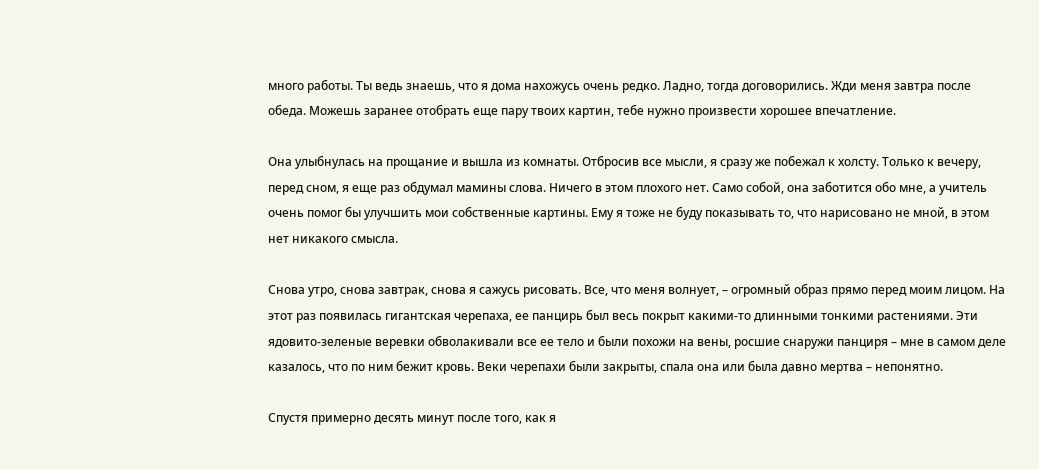много работы. Ты ведь знаешь, что я дома нахожусь очень редко. Ладно, тогда договорились. Жди меня завтра после обеда. Можешь заранее отобрать еще пару твоих картин, тебе нужно произвести хорошее впечатление.

Она улыбнулась на прощание и вышла из комнаты. Отбросив все мысли, я сразу же побежал к холсту. Только к вечеру, перед сном, я еще раз обдумал мамины слова. Ничего в этом плохого нет. Само собой, она заботится обо мне, а учитель очень помог бы улучшить мои собственные картины. Ему я тоже не буду показывать то, что нарисовано не мной, в этом нет никакого смысла.

Снова утро, снова завтрак, снова я сажусь рисовать. Все, что меня волнует, – огромный образ прямо перед моим лицом. На этот раз появилась гигантская черепаха, ее панцирь был весь покрыт какими-то длинными тонкими растениями. Эти ядовито-зеленые веревки обволакивали все ее тело и были похожи на вены, росшие снаружи панциря – мне в самом деле казалось, что по ним бежит кровь. Веки черепахи были закрыты, спала она или была давно мертва – непонятно.

Спустя примерно десять минут после того, как я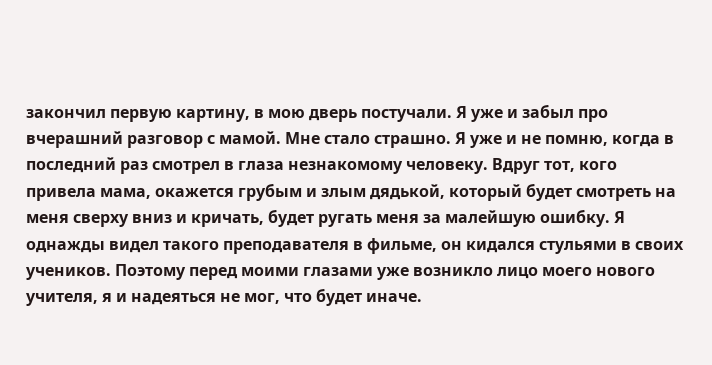закончил первую картину, в мою дверь постучали. Я уже и забыл про вчерашний разговор с мамой. Мне стало страшно. Я уже и не помню, когда в последний раз смотрел в глаза незнакомому человеку. Вдруг тот, кого привела мама, окажется грубым и злым дядькой, который будет смотреть на меня сверху вниз и кричать, будет ругать меня за малейшую ошибку. Я однажды видел такого преподавателя в фильме, он кидался стульями в своих учеников. Поэтому перед моими глазами уже возникло лицо моего нового учителя, я и надеяться не мог, что будет иначе.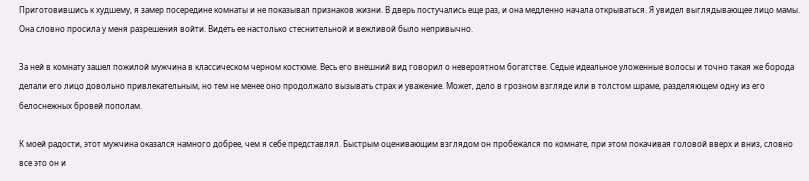Приготовившись к худшему, я замер посередине комнаты и не показывал признаков жизни. В дверь постучались еще раз, и она медленно начала открываться. Я увидел выглядывающее лицо мамы. Она словно просила у меня разрешения войти. Видеть ее настолько стеснительной и вежливой было непривычно.

За ней в комнату зашел пожилой мужчина в классическом черном костюме. Весь его внешний вид говорил о невероятном богатстве. Седые идеальное уложенные волосы и точно такая же борода делали его лицо довольно привлекательным, но тем не менее оно продолжало вызывать страх и уважение. Может, дело в грозном взгляде или в толстом шраме, разделяющем одну из его белоснежных бровей пополам.

К моей радости, этот мужчина оказался намного добрее, чем я себе представлял. Быстрым оценивающим взглядом он пробежался по комнате, при этом покачивая головой вверх и вниз, словно все это он и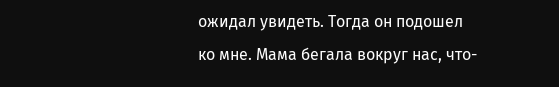ожидал увидеть. Тогда он подошел ко мне. Мама бегала вокруг нас, что-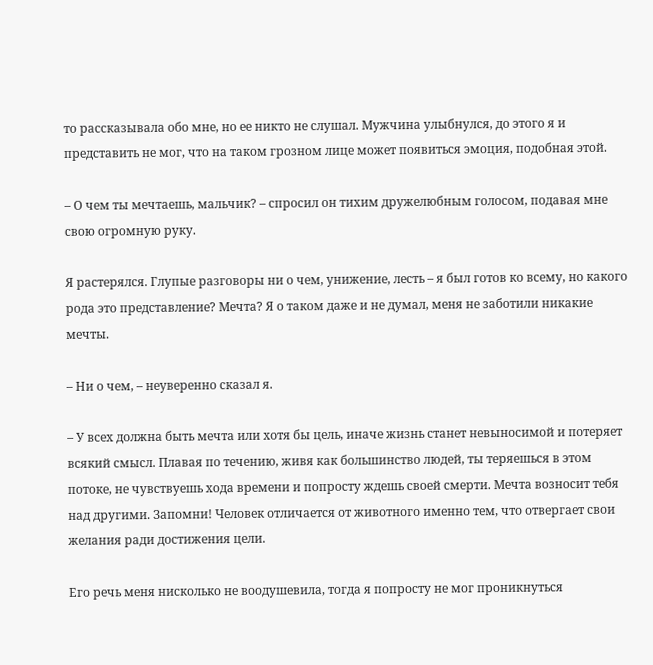то рассказывала обо мне, но ее никто не слушал. Мужчина улыбнулся, до этого я и представить не мог, что на таком грозном лице может появиться эмоция, подобная этой.

– О чем ты мечтаешь, мальчик? – спросил он тихим дружелюбным голосом, подавая мне свою огромную руку.

Я растерялся. Глупые разговоры ни о чем, унижение, лесть – я был готов ко всему, но какого рода это представление? Мечта? Я о таком даже и не думал, меня не заботили никакие мечты.

– Ни о чем, – неуверенно сказал я.

– У всех должна быть мечта или хотя бы цель, иначе жизнь станет невыносимой и потеряет всякий смысл. Плавая по течению, живя как большинство людей, ты теряешься в этом потоке, не чувствуешь хода времени и попросту ждешь своей смерти. Мечта возносит тебя над другими. Запомни! Человек отличается от животного именно тем, что отвергает свои желания ради достижения цели.

Его речь меня нисколько не воодушевила, тогда я попросту не мог проникнуться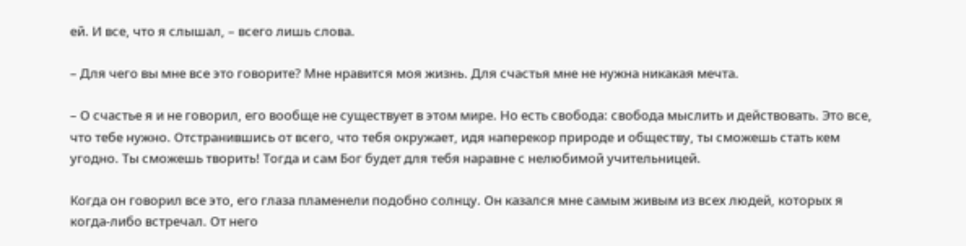ей. И все, что я слышал, – всего лишь слова.

– Для чего вы мне все это говорите? Мне нравится моя жизнь. Для счастья мне не нужна никакая мечта.

– О счастье я и не говорил, его вообще не существует в этом мире. Но есть свобода: свобода мыслить и действовать. Это все, что тебе нужно. Отстранившись от всего, что тебя окружает, идя наперекор природе и обществу, ты сможешь стать кем угодно. Ты сможешь творить! Тогда и сам Бог будет для тебя наравне с нелюбимой учительницей.

Когда он говорил все это, его глаза пламенели подобно солнцу. Он казался мне самым живым из всех людей, которых я когда-либо встречал. От него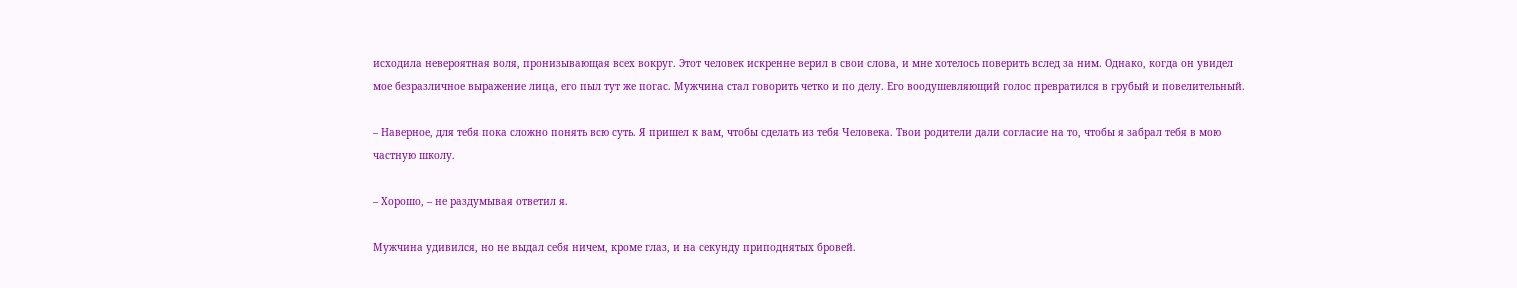исходила невероятная воля, пронизывающая всех вокруг. Этот человек искренне верил в свои слова, и мне хотелось поверить вслед за ним. Однако, когда он увидел мое безразличное выражение лица, его пыл тут же погас. Мужчина стал говорить четко и по делу. Его воодушевляющий голос превратился в грубый и повелительный.

– Наверное, для тебя пока сложно понять всю суть. Я пришел к вам, чтобы сделать из тебя Человека. Твои родители дали согласие на то, чтобы я забрал тебя в мою частную школу.

– Хорошо, – не раздумывая ответил я.

Мужчина удивился, но не выдал себя ничем, кроме глаз, и на секунду приподнятых бровей.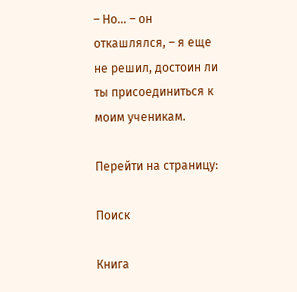– Но… – он откашлялся, – я еще не решил, достоин ли ты присоединиться к моим ученикам.

Перейти на страницу:

Поиск

Книга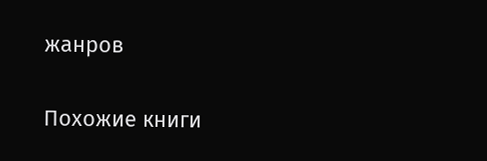жанров

Похожие книги